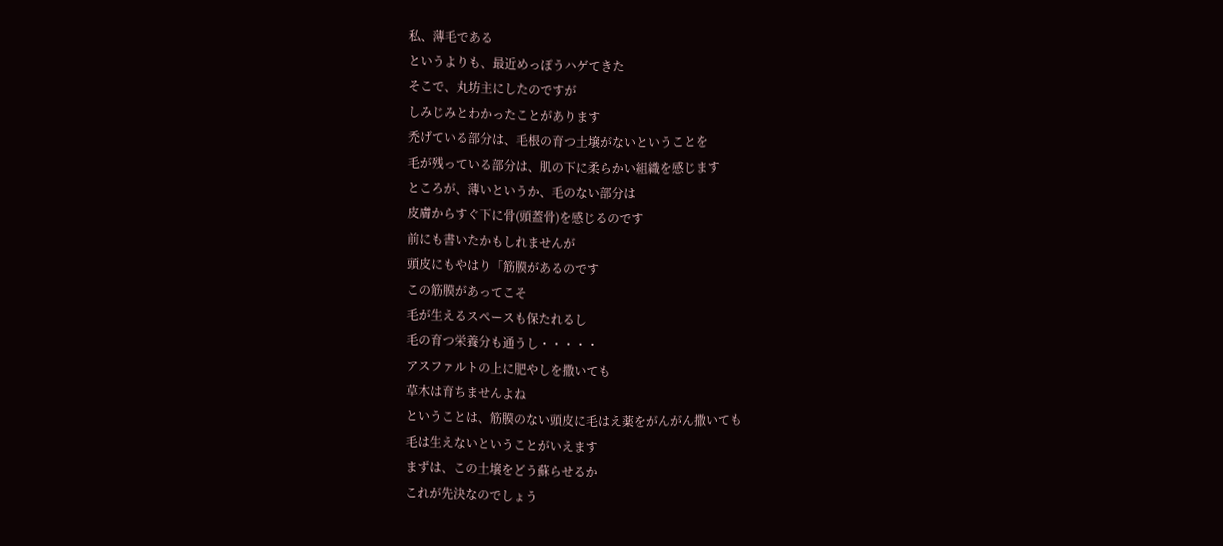私、薄毛である
というよりも、最近めっぽうハゲてきた
そこで、丸坊主にしたのですが
しみじみとわかったことがあります
禿げている部分は、毛根の育つ土壌がないということを
毛が残っている部分は、肌の下に柔らかい組織を感じます
ところが、薄いというか、毛のない部分は
皮膚からすぐ下に骨(頭蓋骨)を感じるのです
前にも書いたかもしれませんが
頭皮にもやはり「筋膜があるのです
この筋膜があってこそ
毛が生えるスペースも保たれるし
毛の育つ栄養分も通うし・・・・・
アスファルトの上に肥やしを撒いても
草木は育ちませんよね
ということは、筋膜のない頭皮に毛はえ薬をがんがん撒いても
毛は生えないということがいえます
まずは、この土壌をどう蘇らせるか
これが先決なのでしょう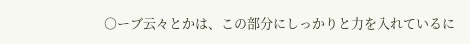○ーブ云々とかは、この部分にしっかりと力を入れているに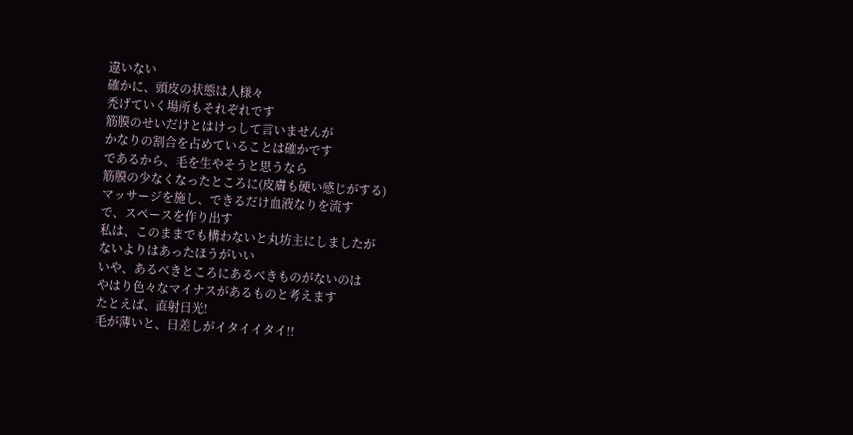違いない
確かに、頭皮の状態は人様々
禿げていく場所もそれぞれです
筋膜のせいだけとはけっして言いませんが
かなりの割合を占めていることは確かです
であるから、毛を生やそうと思うなら
筋膜の少なくなったところに(皮膚も硬い感じがする)
マッサージを施し、できるだけ血液なりを流す
で、スペースを作り出す
私は、このままでも構わないと丸坊主にしましたが
ないよりはあったほうがいい
いや、あるべきところにあるべきものがないのは
やはり色々なマイナスがあるものと考えます
たとえば、直射日光!
毛が薄いと、日差しがイタイイタイ!!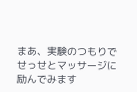まあ、実験のつもりで
せっせとマッサージに励んでみます